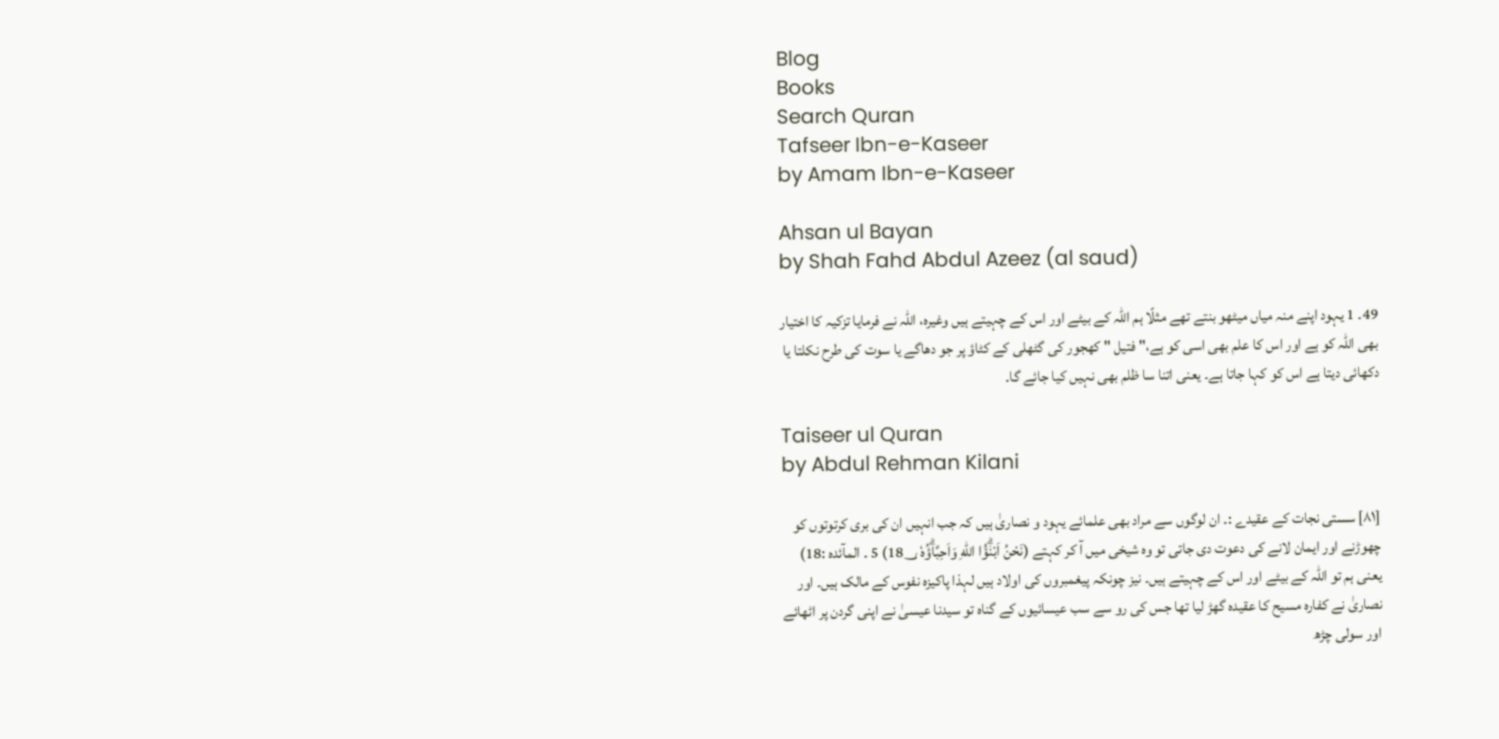Blog
Books
Search Quran
Tafseer Ibn-e-Kaseer
by Amam Ibn-e-Kaseer

Ahsan ul Bayan
by Shah Fahd Abdul Azeez (al saud)

49۔ 1 یہود اپنے منہ میاں میٹھو بنتے تھے مثلًا ہم اللہ کے بیٹے اور اس کے چہیتے ہیں وغیرہ، اللہ نے فرمایا تزکیہ کا اختیار بھی اللہ کو ہے اور اس کا علم بھی اسی کو ہے،" فتیل " کھجور کی گٹھلی کے کٹاؤ پر جو دھاگے یا سوت کی طرح نکلتا یا دکھائی دیتا ہے اس کو کہا جاتا ہے۔ یعنی اتنا سا ظلم بھی نہیں کیا جائے گا۔

Taiseer ul Quran
by Abdul Rehman Kilani

[٨١] سستی نجات کے عقیدے :۔ ان لوگوں سے مراد بھی علمائے یہود و نصاریٰ ہیں کہ جب انہیں ان کی بری کرتوتوں کو چھوڑنے اور ایمان لانے کی دعوت دی جاتی تو وہ شیخی میں آ کر کہتے (نَحْنُ اَبْنٰۗؤُا اللّٰهِ وَاَحِبَّاۗؤُهٗ 18؀) 5 ۔ المآئدہ :18) یعنی ہم تو اللہ کے بیٹے اور اس کے چہیتے ہیں۔ نیز چونکہ پیغمبروں کی اولاد ہیں لہذا پاکیزہ نفوس کے مالک ہیں۔ اور نصاریٰ نے کفارہ مسیح کا عقیدہ گھڑ لیا تھا جس کی رو سے سب عیسائیوں کے گناہ تو سیدنا عیسیٰ نے اپنی گردن پر اٹھائے اور سولی چڑھ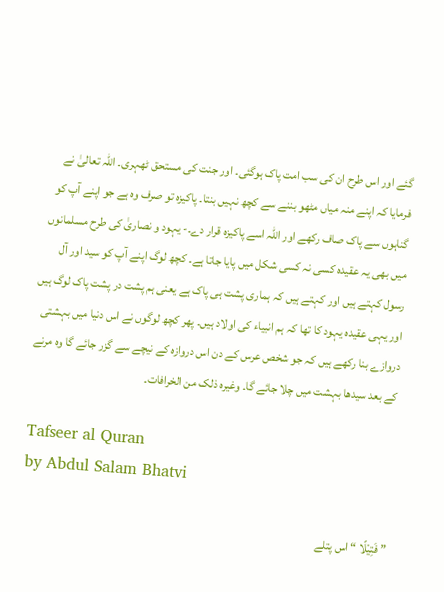گئے اور اس طرح ان کی سب امت پاک ہوگئی۔ اور جنت کی مستحق ٹھہری۔ اللہ تعالیٰ نے فرمایا کہ اپنے منہ میاں مٹھو بننے سے کچھ نہیں بنتا۔ پاکیزہ تو صرف وہ ہے جو اپنے آپ کو گناہوں سے پاک صاف رکھے اور اللہ اسے پاکیزہ قرار دے۔- یہود و نصاریٰ کی طرح مسلمانوں میں بھی یہ عقیدہ کسی نہ کسی شکل میں پایا جاتا ہے۔ کچھ لوگ اپنے آپ کو سید اور آل رسول کہتے ہیں اور کہتے ہیں کہ ہماری پشت ہی پاک ہے یعنی ہم پشت در پشت پاک لوگ ہیں اور یہی عقیدہ یہود کا تھا کہ ہم انبیاء کی اولاد ہیں۔ پھر کچھ لوگوں نے اس دنیا میں بہشتی دروازے بنا رکھے ہیں کہ جو شخص عرس کے دن اس دروازہ کے نیچے سے گزر جائے گا وہ مرنے کے بعد سیدھا بہشت میں چلا جائے گا۔ وغیرہ ذلک من الخرافات۔

Tafseer al Quran
by Abdul Salam Bhatvi

” فَتِيْلًا “ اس پتلے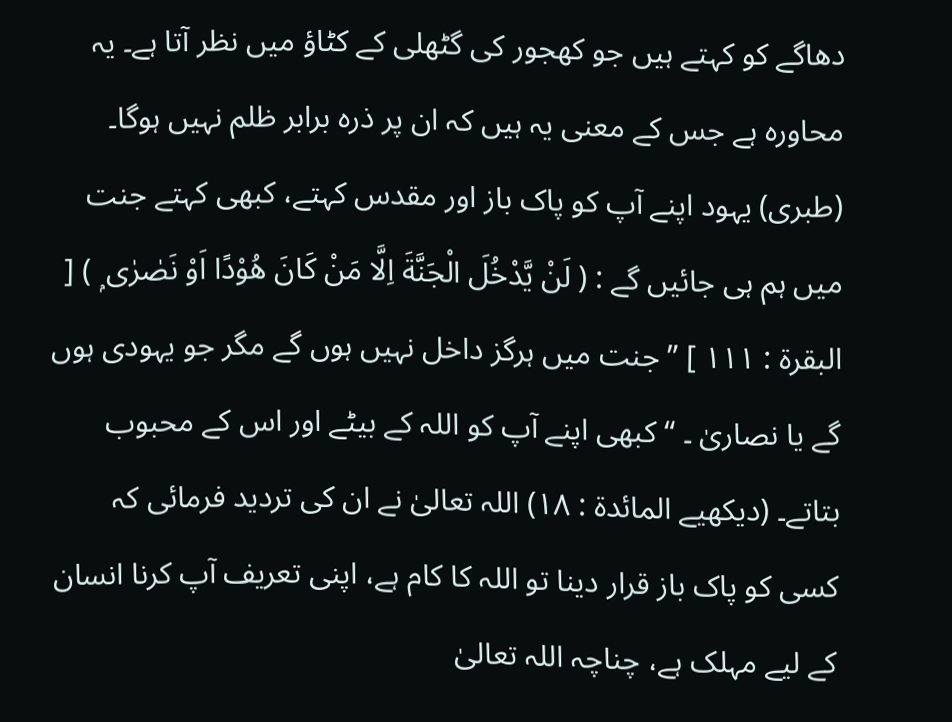دھاگے کو کہتے ہیں جو کھجور کی گٹھلی کے کٹاؤ میں نظر آتا ہے۔ یہ محاورہ ہے جس کے معنی یہ ہیں کہ ان پر ذرہ برابر ظلم نہیں ہوگا۔ (طبری) یہود اپنے آپ کو پاک باز اور مقدس کہتے، کبھی کہتے جنت میں ہم ہی جائیں گے : ( لَنْ يَّدْخُلَ الْجَنَّةَ اِلَّا مَنْ كَانَ ھُوْدًا اَوْ نَصٰرٰى ۭ ) [ البقرۃ : ١١١ ] ” جنت میں ہرگز داخل نہیں ہوں گے مگر جو یہودی ہوں گے یا نصاریٰ ۔ “ کبھی اپنے آپ کو اللہ کے بیٹے اور اس کے محبوب بتاتے۔ (دیکھیے المائدۃ : ١٨) اللہ تعالیٰ نے ان کی تردید فرمائی کہ کسی کو پاک باز قرار دینا تو اللہ کا کام ہے، اپنی تعریف آپ کرنا انسان کے لیے مہلک ہے، چناچہ اللہ تعالیٰ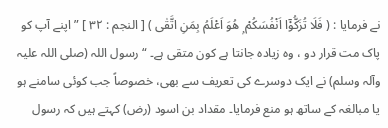نے فرمایا : ( فَلَا تُزَكُّوْٓا اَنْفُسَكُمْ ۭ هُوَ اَعْلَمُ بِمَنِ اتَّقٰى ) [ النجم : ٣٢ ] ” اپنے آپ کو پاک مت قرار دو ، وہ زیادہ جانتا ہے کون متقی ہے۔ “ رسول اللہ (صلی اللہ علیہ وآلہ وسلم) نے ایک دوسرے کی تعریف سے بھی، خصوصاً جب کوئی سامنے ہو یا مبالغہ کے ساتھ ہو منع فرمایا۔ مقداد بن اسود (رض) کہتے ہیں کہ رسول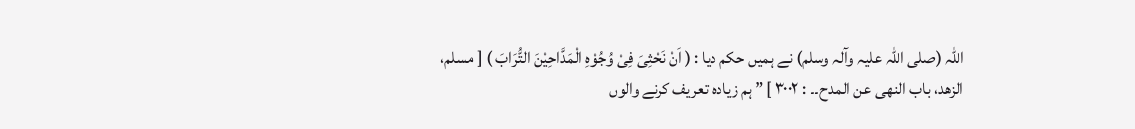اللہ (صلی اللہ علیہ وآلہ وسلم) نے ہمیں حکم دیا : ( اَنْ نَحْثِیَ فِیْ وُجُوْہِ الْمَدَّاحِیْنَ التُّرَابَ ) [ مسلم، الزھد، باب النھی عن المدح۔۔ : ٣٠٠٢ ] ” ہم زیادہ تعریف کرنے والوں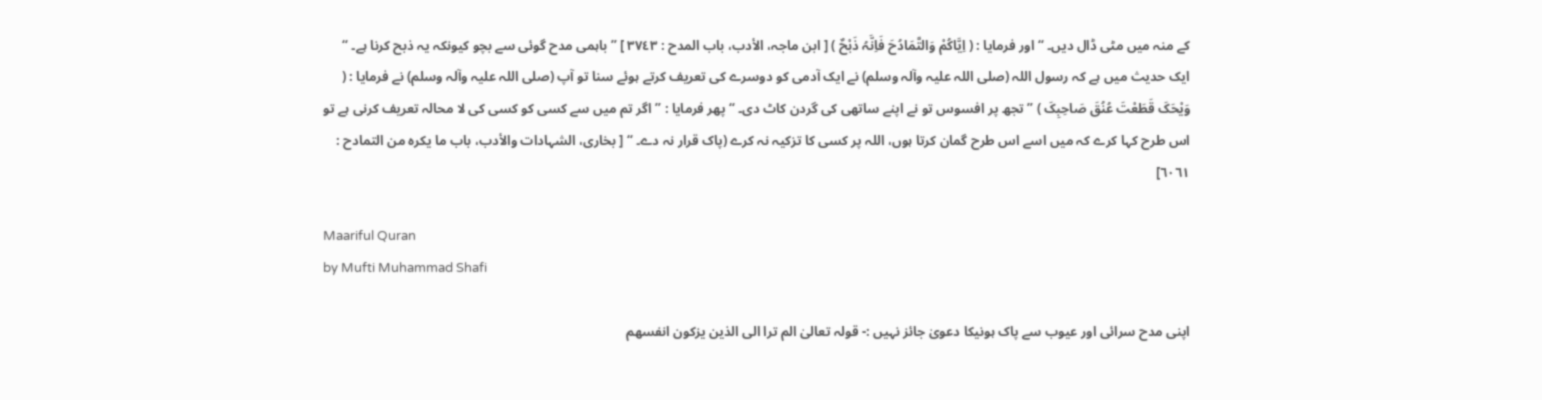کے منہ میں مٹی ڈال دیں۔ “ اور فرمایا : ( اِیَّاکُمْ وَالتَّمَادُحَ فَاِنَّہُ ذَبْحٌ ) [ ابن ماجہ، الأدب، باب المدح : ٣٧٤٣ ] ” باہمی مدح گوئی سے بچو کیونکہ یہ ذبح کرنا ہے۔ “ ایک حدیث میں ہے کہ رسول اللہ (صلی اللہ علیہ وآلہ وسلم) نے ایک آدمی کو دوسرے کی تعریف کرتے ہوئے سنا تو آپ (صلی اللہ علیہ وآلہ وسلم) نے فرمایا : ( وَیْحَکَ قَطَعْتَ عُنُقَ صَاحِبِکَ ) ” تجھ پر افسوس تو نے اپنے ساتھی کی گردن کاٹ دی۔ “ پھر فرمایا : ” اگر تم میں سے کسی کو کسی کی لا محالہ تعریف کرنی ہے تو اس طرح کہا کرے کہ میں اسے اس طرح گمان کرتا ہوں، اللہ پر کسی کا تزکیہ نہ کرے (پاک قرار نہ دے۔ “ [ بخاری، الشہادات والأدب، باب ما یکرہ من التمادح : ٦٠٦١]

Maariful Quran
by Mufti Muhammad Shafi

اپنی مدح سرائی اور عیوب سے پاک ہونیکا دعویٰ جائز نہیں :- قولہ تعالیٰ الم ترا الی الذین یزکون انفسھم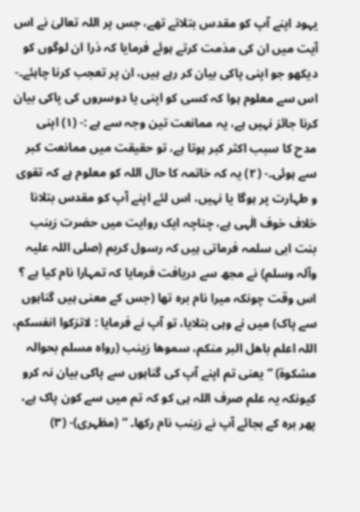یہود اپنے آپ کو مقدس بتلاتے تھے، جس پر اللہ تعالیٰ نے اس آیت میں ان کی مذمت کرتے ہوئے فرمایا کہ ذرا ان لوگوں کو دیکھو جو اپنی پاکی بیان کر رہے ہیں، ان پر تعجب کرنا چاہئے۔- اس سے معلوم ہوا کہ کسی کو اپنی یا دوسروں کی پاکی بیان کرنا جائز نہیں ہے، یہ ممانعت تین وجہ سے ہے :- (١) اپنی مدح کا سبب اکثر کبر ہوتا ہے، تو حقیقت میں ممانعت کبر سے ہوئی۔- (٢) یہ کہ خاتمہ کا حال اللہ کو معلوم ہے کہ تقوی و طہارت پر ہوگا یا نہیں، اس لئے اپنے آپ کو مقدس بتلانا خلاف خوف الٰہی ہے، چناچہ ایک روایت میں حضرت زینب بنت ابی سلمہ فرماتی ہیں کہ رسول کریم (صلی اللہ علیہ وآلہ وسلم) نے مجھ سے دریافت فرمایا کہ تمہارا نام کیا ہے ؟ اس وقت چونکہ میرا نام برہ تھا (جس کے معنی ہیں گناہوں سے پاک) میں نے وہی بتلایا، تو آپ نے فرمایا : لاتزکوا انفسکم، اللہ اعلم باھل البر منکم، سموھا زینب (رواہ مسلم بحوالہ مشکوة) ” یعنی تم اپنے آپ کی گناہوں سے پاکی بیان نہ کرو کیونکہ یہ علم صرف اللہ ہی کو کہ تم میں سے کون پاک ہے، پھر برہ کے بجائے آپ نے زینب نام رکھا۔ “ (مظہری)- (٣)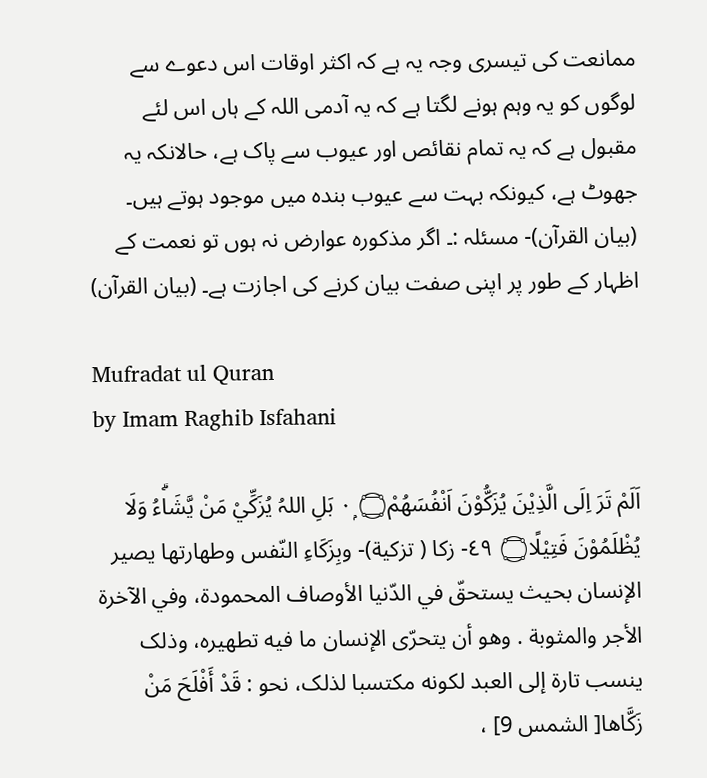ممانعت کی تیسری وجہ یہ ہے کہ اکثر اوقات اس دعوے سے لوگوں کو یہ وہم ہونے لگتا ہے کہ یہ آدمی اللہ کے ہاں اس لئے مقبول ہے کہ یہ تمام نقائص اور عیوب سے پاک ہے، حالانکہ یہ جھوٹ ہے، کیونکہ بہت سے عیوب بندہ میں موجود ہوتے ہیں۔ (بیان القرآن)- مسئلہ :۔ اگر مذکورہ عوارض نہ ہوں تو نعمت کے اظہار کے طور پر اپنی صفت بیان کرنے کی اجازت ہے۔ (بیان القرآن)

Mufradat ul Quran
by Imam Raghib Isfahani

اَلَمْ تَرَ اِلَى الَّذِيْنَ يُزَكُّوْنَ اَنْفُسَھُمْ۝ ٠ۭ بَلِ اللہُ يُزَكِّيْ مَنْ يَّشَاۗءُ وَلَا يُظْلَمُوْنَ فَتِيْلًا۝ ٤٩- زكا ( تزكية)- وبِزَكَاءِ النّفس وطهارتها يصير الإنسان بحیث يستحقّ في الدّنيا الأوصاف المحمودة، وفي الآخرة الأجر والمثوبة . وهو أن يتحرّى الإنسان ما فيه تطهيره، وذلک ينسب تارة إلى العبد لکونه مکتسبا لذلک، نحو : قَدْ أَفْلَحَ مَنْ زَكَّاها[ الشمس 9] ،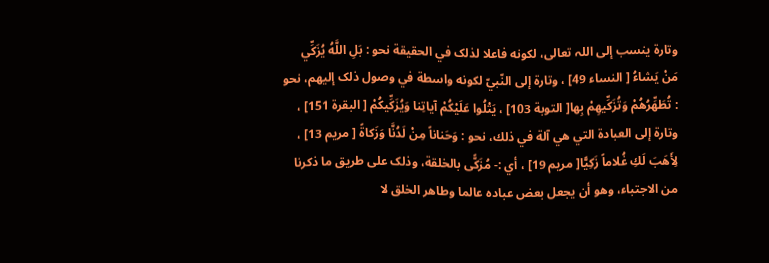وتارة ينسب إلى اللہ تعالی، لکونه فاعلا لذلک في الحقیقة نحو : بَلِ اللَّهُ يُزَكِّي مَنْ يَشاءُ [ النساء 49] ، وتارة إلى النّبيّ لکونه واسطة في وصول ذلک إليهم، نحو : تُطَهِّرُهُمْ وَتُزَكِّيهِمْ بِها[ التوبة 103] ، يَتْلُوا عَلَيْكُمْ آياتِنا وَيُزَكِّيكُمْ [ البقرة 151] ، وتارة إلى العبادة التي هي آلة في ذلك، نحو : وَحَناناً مِنْ لَدُنَّا وَزَكاةً [ مریم 13] ، لِأَهَبَ لَكِ غُلاماً زَكِيًّا[ مریم 19] ، أي :- مُزَكًّى بالخلقة، وذلک علی طریق ما ذکرنا من الاجتباء، وهو أن يجعل بعض عباده عالما وطاهر الخلق لا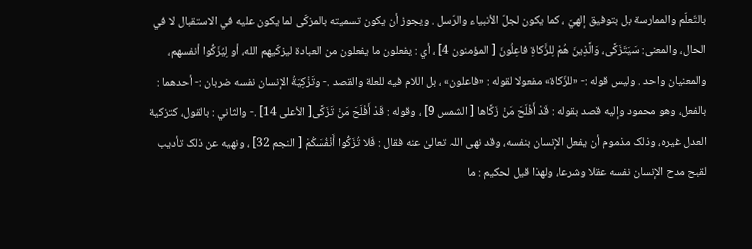بالتّعلّم والممارسة بل بتوفیق إلهيّ ، كما يكون لجلّ الأنبیاء والرّسل . ويجوز أن يكون تسمیته بالمزکّى لما يكون عليه في الاستقبال لا في الحال، والمعنی: سَيَتَزَكَّى، وَالَّذِينَ هُمْ لِلزَّكاةِ فاعِلُونَ [ المؤمنون 4] ، أي : يفعلون ما يفعلون من العبادة ليزكّيهم الله، أو لِيُزَكُّوا أنفسهم، والمعنیان واحد . ولیس قوله :- «للزّكاة» مفعولا لقوله : «فاعلون» ، بل اللام فيه للعلة والقصد .- وتَزْكِيَةُ الإنسان نفسه ضربان :- أحدهما : بالفعل، وهو محمود وإليه قصد بقوله : قَدْ أَفْلَحَ مَنْ زَكَّاها [ الشمس 9] ، وقوله : قَدْ أَفْلَحَ مَنْ تَزَكَّى[ الأعلی 14] .- والثاني : بالقول، كتزكية العدل غيره، وذلک مذموم أن يفعل الإنسان بنفسه، وقد نهى اللہ تعالیٰ عنه فقال : فَلا تُزَكُّوا أَنْفُسَكُمْ [ النجم 32] ، ونهيه عن ذلک تأديب لقبح مدح الإنسان نفسه عقلا وشرعا، ولهذا قيل لحكيم : ما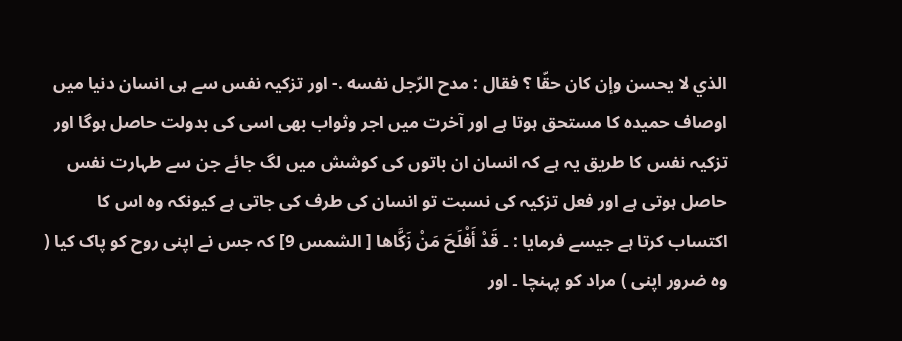الذي لا يحسن وإن کان حقّا ؟ فقال : مدح الرّجل نفسه .- اور تزکیہ نفس سے ہی انسان دنیا میں اوصاف حمیدہ کا مستحق ہوتا ہے اور آخرت میں اجر وثواب بھی اسی کی بدولت حاصل ہوگا اور تزکیہ نفس کا طریق یہ ہے کہ انسان ان باتوں کی کوشش میں لگ جائے جن سے طہارت نفس حاصل ہوتی ہے اور فعل تزکیہ کی نسبت تو انسان کی طرف کی جاتی ہے کیونکہ وہ اس کا اکتساب کرتا ہے جیسے فرمایا : ۔ قَدْ أَفْلَحَ مَنْ زَكَّاها [ الشمس 9] کہ جس نے اپنی روح کو پاک کیا ( وہ ضرور اپنی ) مراد کو پہنچا ۔ اور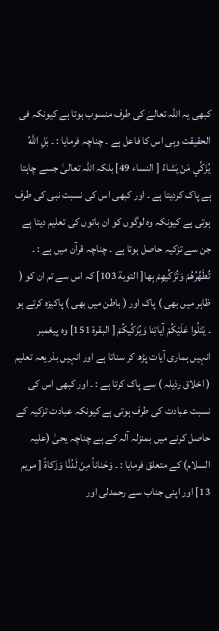کبھی یہ اللہ تعالےٰ کی طرف منسوب ہوتا ہے کیونکہ فی الحقیقت وہی اس کا فاعل ہے ۔ چناچہ فرمایا : ۔ بَلِ اللَّهُ يُزَكِّي مَنْ يَشاءُ [ النساء 49] بلکہ اللہ تعالیٰ جسے چاہتا ہے پاک کردیتا ہے ۔ اور کبھی اس کی نسبت نبی کی طرف ہوتی ہے کیونکہ وہ لوگوں کو ان باتوں کی تعلیم دیتا ہے جن سے تزکیہ حاصل ہوتا ہے ۔ چناچہ قرآن میں ہے : ۔ تُطَهِّرُهُمْ وَتُزَكِّيهِمْ بِها[ التوبة 103] کہ اس سے تم ان کو ( ظاہر میں بھی ) پاک اور ( باطن میں بھی ) پاکیزہ کرتے ہو ۔ يَتْلُوا عَلَيْكُمْ آياتِنا وَيُزَكِّيكُمْ [ البقرة 151] وہ پیغمبر انہیں ہماری آیات پڑھ کر سناتا ہے اور انہیں بذریعہ تعلیم ( اخلاق رذیلہ ) سے پاک کرتا ہے : ۔ اور کبھی اس کی نسبت عبادت کی طرف ہوتی ہے کیونکہ عبادت تزکیہ کے حاصل کرنے میں بمنزلہ آلہ کے ہے چناچہ یحیٰ (علیہ السلام) کے متعلق فرمایا : ۔ وَحَناناً مِنْ لَدُنَّا وَزَكاةً [ مریم 13] اور اپنی جناب سے رحمدلی اور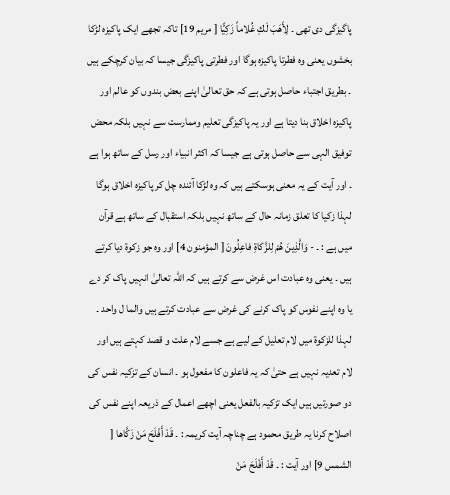پاگیزگی دی تھی ۔ لِأَهَبَ لَكِ غُلاماً زَكِيًّا [ مریم 19] تاکہ تجھے ایک پاکیزہ لڑکا بخشوں یعنی وہ فطرتا پاکیزہ ہوگا اور فطرتی پاکیزگی جیسا کہ بیان کرچکے ہیں ۔ بطریق اجتباء حاصل ہوتی ہے کہ حق تعالیٰ اپنے بعض بندوں کو عالم اور پاکیزہ اخلاق بنا دیتا ہے اور یہ پاکیزگی تعلیم وممارست سے نہیں بلکہ محض توفیق الہی سے حاصل ہوتی ہے جیسا کہ اکثر انبیاء اور رسل کے ساتھ ہوا ہے ۔ اور آیت کے یہ معنی ہوسکتے ہیں کہ وہ لڑکا آئندہ چل کر پاکیزہ اخلاق ہوگا لہذا زکیا کا تعلق زمانہ حال کے ساتھ نہیں بلکہ استقبال کے ساتھ ہے قرآن میں ہے : ۔ - وَالَّذِينَ هُمْ لِلزَّكاةِ فاعِلُونَ [ المؤمنون 4] اور وہ جو زکوۃ دیا کرتے ہیں ۔ یعنی وہ عبادت اس غرض سے کرتے ہیں کہ اللہ تعالیٰ انہیں پاک کر دے یا وہ اپنے نفوس کو پاک کرنے کی غرض سے عبادت کرتے ہیں والما ل واحد ۔ لہذا للزکوۃ میں لام تعلیل کے لیے ہے جسے لام علت و قصد کہتے ہیں اور لام تعدیہ نہیں ہے حتیٰ کہ یہ فاعلون کا مفعول ہو ۔ انسان کے تزکیہ نفس کی دو صورتیں ہیں ایک تزکیہ بالفعل یعنی اچھے اعمال کے ذریعہ اپنے نفس کی اصلاح کرنا یہ طریق محمود ہے چناچہ آیت کریمہ : ۔ قَدْ أَفْلَحَ مَنْ زَكَّاها [ الشمس 9] اور آیت : ۔ قَدْ أَفْلَحَ مَنْ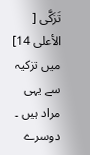تَزَكَّى [ الأعلی 14] میں تزکیہ سے یہی مراد ہیں ۔ دوسرے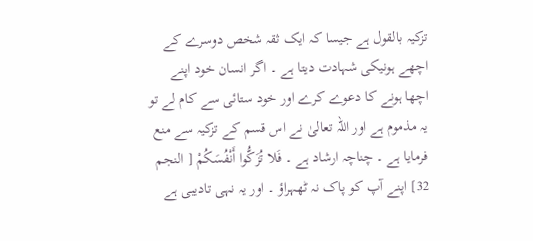تزکیہ بالقول ہے جیسا کہ ایک ثقہ شخص دوسرے کے اچھے ہونیکی شہادت دیتا ہے ۔ اگر انسان خود اپنے اچھا ہونے کا دعوے کرے اور خود ستائی سے کام لے تو یہ مذموم ہے اور اللہ تعالیٰ نے اس قسم کے تزکیہ سے منع فرمایا ہے ۔ چناچہ ارشاد ہے ۔ فَلا تُزَكُّوا أَنْفُسَكُمْ [ النجم 32] اپنے آپ کو پاک نہ ٹھہراؤ ۔ اور یہ نہی تادیبی ہے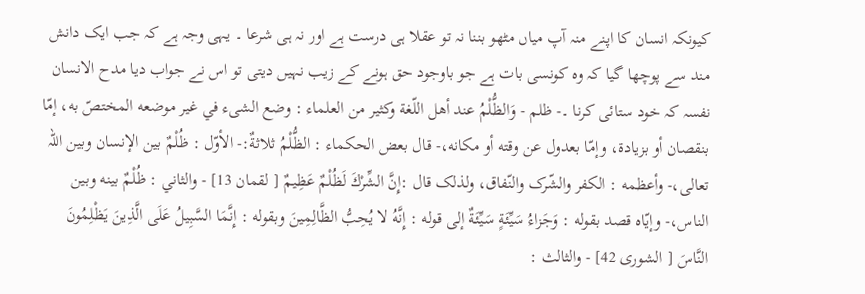کیونکہ انسان کا اپنے منہ آپ میاں مٹھو بننا نہ تو عقلا ہی درست ہے اور نہ ہی شرعا ۔ یہی وجہ ہے کہ جب ایک دانش مند سے پوچھا گیا کہ وہ کونسی بات ہے جو باوجود حق ہونے کے زیب نہیں دیتی تو اس نے جواب دیا مدح الانسان نفسہ کہ خود ستائی کرنا ۔- ظلم - وَالظُّلْمُ عند أهل اللّغة وكثير من العلماء : وضع الشیء في غير موضعه المختصّ به، إمّا بنقصان أو بزیادة، وإمّا بعدول عن وقته أو مکانه،- قال بعض الحکماء : الظُّلْمُ ثلاثةٌ:- الأوّل : ظُلْمٌ بين الإنسان وبین اللہ تعالی،- وأعظمه : الکفر والشّرک والنّفاق، ولذلک قال :إِنَّ الشِّرْكَ لَظُلْمٌ عَظِيمٌ [ لقمان 13] - والثاني : ظُلْمٌ بينه وبین الناس،- وإيّاه قصد بقوله : وَجَزاءُ سَيِّئَةٍ سَيِّئَةٌ إلى قوله : إِنَّهُ لا يُحِبُّ الظَّالِمِينَ وبقوله : إِنَّمَا السَّبِيلُ عَلَى الَّذِينَ يَظْلِمُونَ النَّاسَ [ الشوری 42] - والثالث :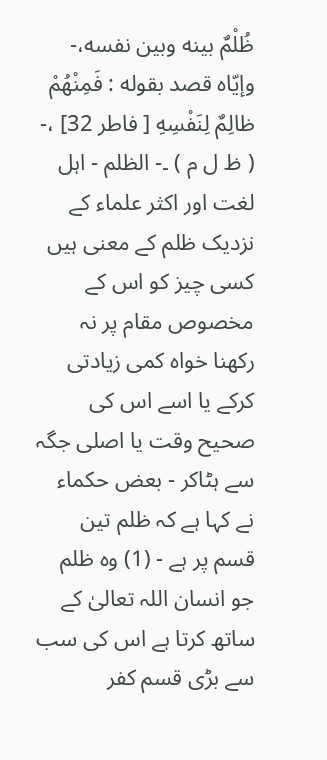ظُلْمٌ بينه وبین نفسه،- وإيّاه قصد بقوله : فَمِنْهُمْ ظالِمٌ لِنَفْسِهِ [ فاطر 32] ،- ( ظ ل م ) ۔- الظلم - اہل لغت اور اکثر علماء کے نزدیک ظلم کے معنی ہیں کسی چیز کو اس کے مخصوص مقام پر نہ رکھنا خواہ کمی زیادتی کرکے یا اسے اس کی صحیح وقت یا اصلی جگہ سے ہٹاکر - بعض حکماء نے کہا ہے کہ ظلم تین قسم پر ہے - (1) وہ ظلم جو انسان اللہ تعالیٰ کے ساتھ کرتا ہے اس کی سب سے بڑی قسم کفر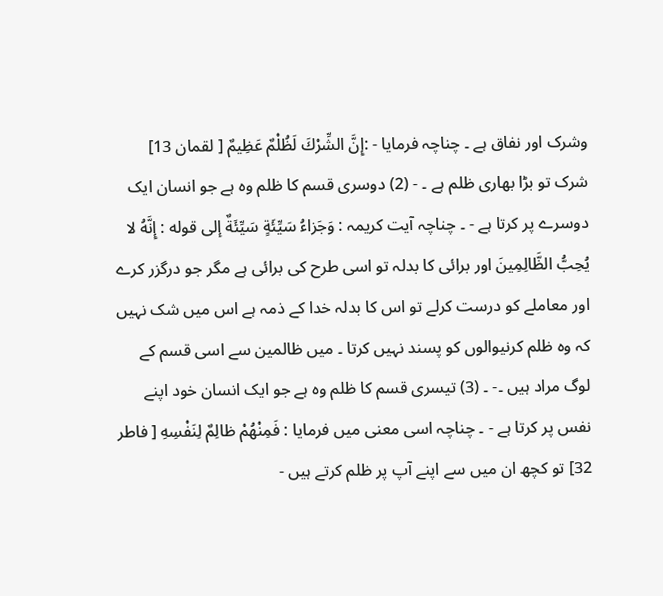وشرک اور نفاق ہے ۔ چناچہ فرمایا - :إِنَّ الشِّرْكَ لَظُلْمٌ عَظِيمٌ [ لقمان 13] شرک تو بڑا بھاری ظلم ہے ۔ - (2) دوسری قسم کا ظلم وہ ہے جو انسان ایک دوسرے پر کرتا ہے - ۔ چناچہ آیت کریمہ : وَجَزاءُ سَيِّئَةٍ سَيِّئَةٌ إلى قوله : إِنَّهُ لا يُحِبُّ الظَّالِمِينَ اور برائی کا بدلہ تو اسی طرح کی برائی ہے مگر جو درگزر کرے اور معاملے کو درست کرلے تو اس کا بدلہ خدا کے ذمہ ہے اس میں شک نہیں کہ وہ ظلم کرنیوالوں کو پسند نہیں کرتا ۔ میں ظالمین سے اسی قسم کے لوگ مراد ہیں ۔- ۔ (3) تیسری قسم کا ظلم وہ ہے جو ایک انسان خود اپنے نفس پر کرتا ہے - ۔ چناچہ اسی معنی میں فرمایا : فَمِنْهُمْ ظالِمٌ لِنَفْسِهِ [ فاطر 32] تو کچھ ان میں سے اپنے آپ پر ظلم کرتے ہیں -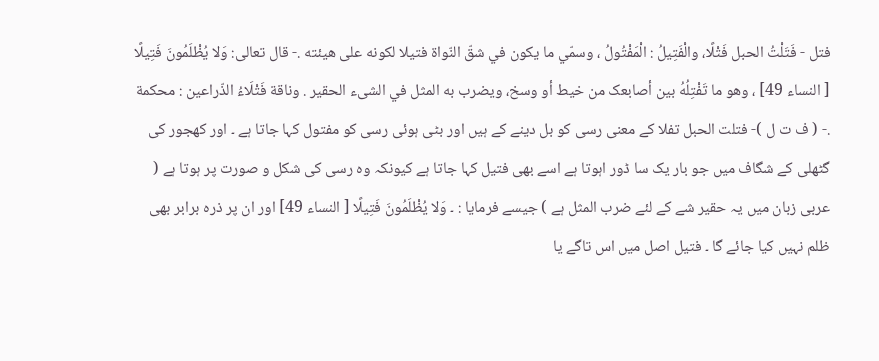فتل - فَتَلْتُ الحبل فَتْلًا، والْفَتِيلُ : الْمَفْتُولُ ، وسمّي ما يكون في شقّ النّواة فتیلا لکونه علی هيئته .- قال تعالی: وَلا يُظْلَمُونَ فَتِيلًا [ النساء 49] ، وهو ما تَفْتِلُهُ بين أصابعک من خيط أو وسخ، ويضرب به المثل في الشیء الحقیر . وناقة فَتْلَاءُ الذّراعین : محكمة .- ( ف ت ل )- فتلت الحبل تفلا کے معنی رسی کو بل دینے کے ہیں اور بٹی ہوئی رسی کو مفتول کہا جاتا ہے ۔ اور کھجور کی گٹھلی کے شگاف میں جو بار یک سا ڈور اہوتا ہے اسے بھی فتیل کہا جاتا ہے کیونکہ وہ رسی کی شکل و صورت پر ہوتا ہے ( عربی زبان میں یہ حقیر شے کے لئے ضرب المثل ہے ) جیسے فرمایا : ۔ وَلا يُظْلَمُونَ فَتِيلًا [ النساء 49] اور ان پر ذرہ برابر بھی ظلم نہیں کیا جائے گا ۔ فتیل اصل میں اس تاگے یا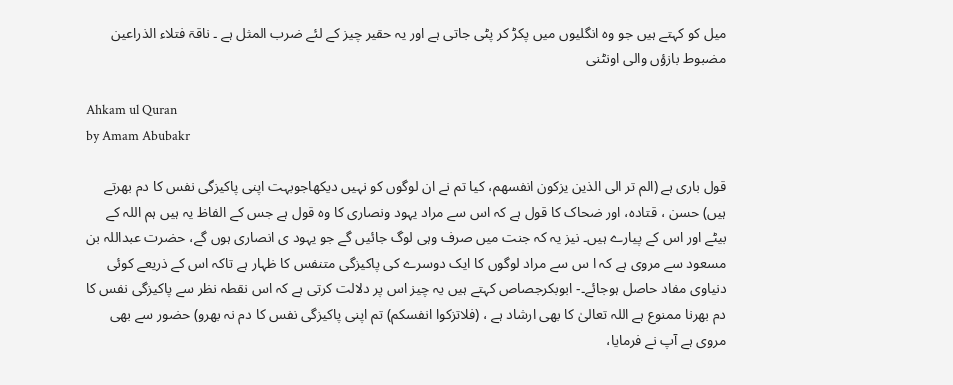میل کو کہتے ہیں جو وہ انگلیوں میں پکڑ کر پٹی جاتی ہے اور یہ حقیر چیز کے لئے ضرب المثل ہے ۔ ناقۃ فتلاء الذراعین مضبوط بازؤں والی اونٹنی

Ahkam ul Quran
by Amam Abubakr

قول باری ہے (الم تر الی الذین یزکون انفسھم، کیا تم نے ان لوگوں کو نہیں دیکھاجوبہت اپنی پاکیزگی نفس کا دم بھرتے ہیں) حسن ، قتادہ، اور ضحاک کا قول ہے کہ اس سے مراد یہود ونصاری کا وہ قول ہے جس کے الفاظ یہ ہیں ہم اللہ کے بیٹے اور اس کے پیارے ہیں۔ نیز یہ کہ جنت میں صرف وہی لوگ جائیں گے جو یہود ی انصاری ہوں گے، حضرت عبداللہ بن مسعود سے مروی ہے کہ ا س سے مراد لوگوں کا ایک دوسرے کی پاکیزگی متنفس کا ظہار ہے تاکہ اس کے ذریعے کوئی دنیاوی مفاد حاصل ہوجائے۔- ابوبکرجصاص کہتے ہیں یہ چیز اس پر دلالت کرتی ہے کہ اس نقطہ نظر سے پاکیزگی نفس کا دم بھرنا ممنوع ہے اللہ تعالیٰ کا بھی ارشاد ہے ، (فلاتزکوا انفسکم) تم اپنی پاکیزگی نفس کا دم نہ بھرو) حضور سے بھی مروی ہے آپ نے فرمایا،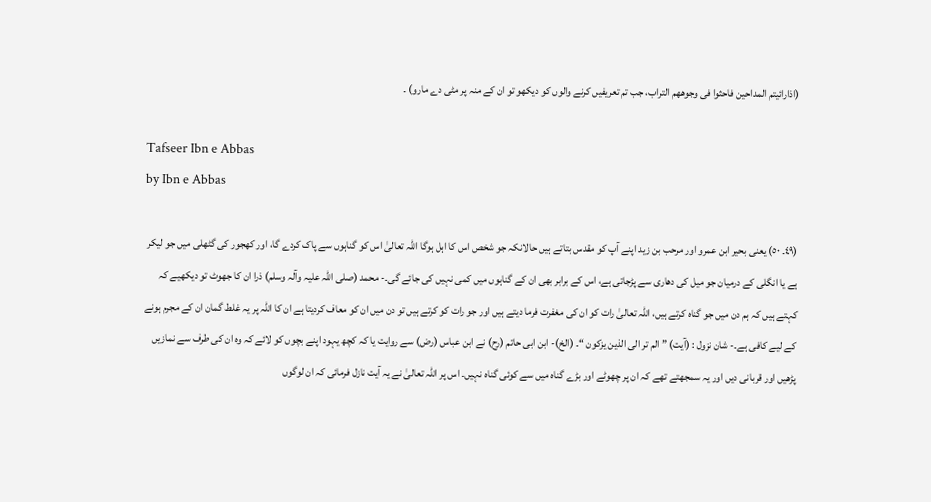(اذارائیتم المداحین فاحثوا فی وجوھھم التراب، جب تم تعریفیں کرنے والوں کو دیکھو تو ان کے منہ پر مٹی دے مارو) ۔

Tafseer Ibn e Abbas
by Ibn e Abbas

(٤٩۔ ٥٠) یعنی بحیر ابن عمرو اور مرحب بن زید اپنے آپ کو مقدس بتاتے ہیں حالانکہ جو شخص اس کا اہل ہوگا اللہ تعالیٰ اس کو گناہوں سے پاک کردے گا، اور کھجور کی گٹھلی میں جو لیکر ہے یا انگلی کے درمیان جو میل کی دھاری سے پڑجاتی ہے، اس کے برابر بھی ان کے گناہوں میں کمی نہیں کی جائے گی۔- محمد (صلی اللہ علیہ وآلہ وسلم) ذرا ان کا جھوٹ تو دیکھیے کہ کہتے ہیں کہ ہم دن میں جو گناہ کرتے ہیں، اللہ تعالیٰ رات کو ان کی مغفرت فرما دیتے ہیں اور جو رات کو کرتے ہیں تو دن میں ان کو معاف کردیتا ہے ان کا اللہ پر یہ غلط گمان ان کے مجرم ہونے کے لیے کافی ہے۔- شان نزول : (آیت) ” الم تر الی الذین یزکون “۔ (الخ)- ابن ابی حاتم (رح) نے ابن عباس (رض) سے روایت یا کہ کچھ یہود اپنے بچوں کو لائے کہ وہ ان کی طرف سے نمازیں پڑھیں اور قربانی دیں اور یہ سمجھتے تھے کہ ان پر چھوٹے اور بڑے گناہ میں سے کوئی گناہ نہیں۔ اس پر اللہ تعالیٰ نے یہ آیت نازل فرمائی کہ ان لوگوں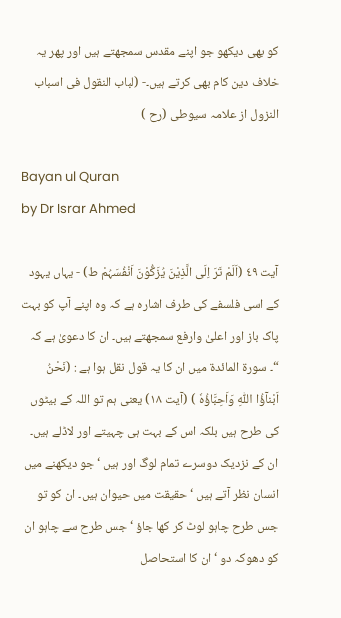کو بھی دیکھو جو اپنے مقدس سمجھتے ہیں اور پھر یہ خلاف دین کام بھی کرتے ہیں۔- (لباب النقول فی اسباب النزول از علامہ سیوطی (رح )

Bayan ul Quran
by Dr Israr Ahmed

آیت ٤٩ (اَلَمْ تَرَ اِلَی الَّذِیْنَ یُزَکُّوْنَ اَنْفُسَہُمْ ط) - یہاں یہود کے اسی فلسفے کی طرف اشارہ ہے کہ وہ اپنے آپ کو بہت پاک باز اور اعلیٰ وارفع سمجھتے ہیں۔ ان کا دعویٰ ہے کہ “۔ سورة المائدۃ میں ان کا یہ قول نقل ہوا ہے : (نَحْنُ اَبْنآؤُا اللّٰہِ وَاَحِبَّاؤُہٗ ) (آیت ١٨) یعنی ہم تو اللہ کے بیٹوں کی طرح ہیں بلکہ اس کے بہت ہی چہیتے اور لاڈلے ہیں۔ ان کے نزدیک دوسرے تمام لوگ اور ہیں ‘ جو دیکھنے میں انسان نظر آتے ہیں ‘ حقیقت میں حیوان ہیں۔ ان کو تو جس طرح چاہو لوٹ کر کھا جاؤ ‘ جس طرح سے چاہو ان کو دھوکہ دو ‘ ان کا استحاصل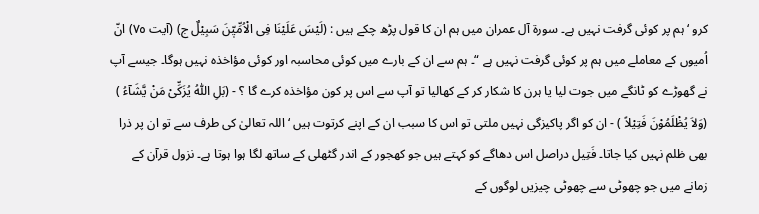کرو ‘ ہم پر کوئی گرفت نہیں ہے۔ سورة آل عمران میں ہم ان کا قول پڑھ چکے ہیں : (لَیْسَ عَلَیْنَا فِی الْاُمِّیّٖنَ سَبِیْلٌ ج) (آیت ٧٥) انّ اُمیوں کے معاملے میں ہم پر کوئی گرفت نہیں ہے “۔ ہم سے ان کے بارے میں کوئی محاسبہ اور کوئی مؤاخذہ نہیں ہوگا۔ جیسے آپ نے گھوڑے کو ٹانگے میں جوت لیا یا ہرن کا شکار کر کے کھالیا تو آپ سے اس پر کون مؤاخذہ کرے گا ؟ - (بَلِ اللّٰہُ یُزَکِّیْ مَنْ یَّشَآءُ ) (وَلاَ یُظْلَمُوْنَ فَتِیْلاً ) - ان کو اگر پاکیزگی نہیں ملتی تو اس کا سبب ان کے اپنے کرتوت ہیں ‘ اللہ تعالیٰ کی طرف سے تو ان پر ذرا بھی ظلم نہیں کیا جاتا۔ فَتِیل دراصل اس دھاگے کو کہتے ہیں جو کھجور کے اندر گٹھلی کے ساتھ لگا ہوا ہوتا ہے۔ نزول قرآن کے زمانے میں جو چھوٹی سے چھوٹی چیزیں لوگوں کے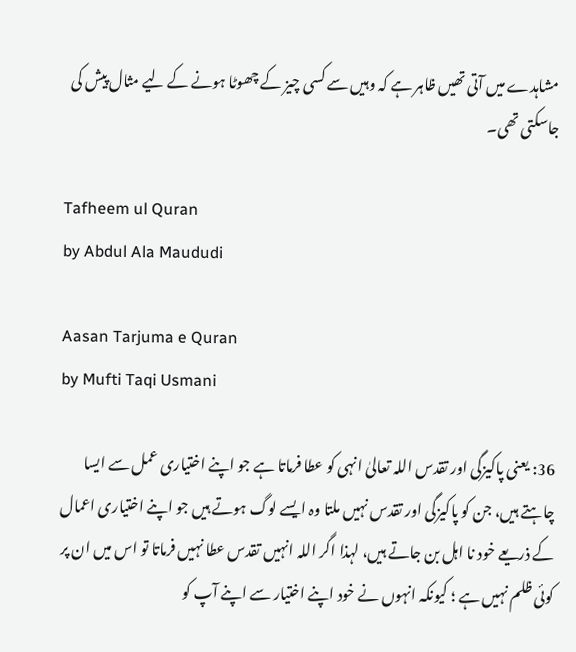مشاہدے میں آتی تھیں ظاہر ہے کہ وہیں سے کسی چیز کے چھوٹا ہونے کے لیے مثال پیش کی جاسکتی تھی۔

Tafheem ul Quran
by Abdul Ala Maududi

Aasan Tarjuma e Quran
by Mufti Taqi Usmani

36: یعنی پاکیزگی اور تقدس اللہ تعالیٰ انہی کو عطا فرماتا ہے جو اپنے اختیاری عمل سے ایسا چاہتے ہیں، جن کو پاکیزگی اور تقدس نہیں ملتا وہ ایسے لوگ ہوتے ہیں جو اپنے اختیاری اعمال کے ذریعے خود نا اہل بن جاتے ہیں، لہذا اگر اللہ انہیں تقدس عطا نہیں فرماتا تو اس میں ان پر کوئی ظلم نہیں ہے ؛ کیونکہ انہوں نے خود اپنے اختیار سے اپنے آپ کو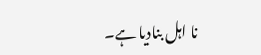نا اہل بنادیا ہے۔